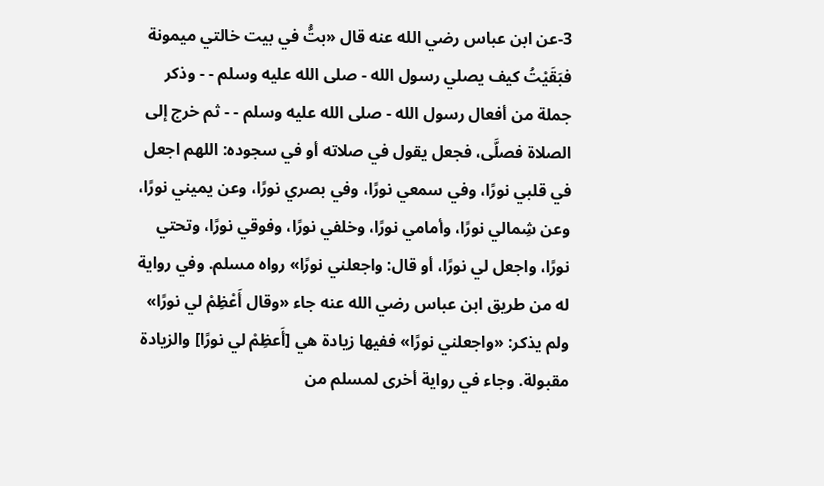3-عن ابن عباس رضي الله عنه قال «بتُّ في بيت خالتي ميمونة فبَقَيْتُ كيف يصلي رسول الله - صلى الله عليه وسلم - - وذكر جملة من أفعال رسول الله - صلى الله عليه وسلم - - ثم خرج إلى الصلاة فصلَّى، فجعل يقول في صلاته أو في سجوده: اللهم اجعل في قلبي نورًا، وفي سمعي نورًا، وفي بصري نورًا، وعن يميني نورًا، وعن شِمالي نورًا، وأمامي نورًا، وخلفي نورًا، وفوقي نورًا، وتحتي نورًا، واجعل لي نورًا، أو قال: واجعلني نورًا» رواه مسلم. وفي رواية له من طريق ابن عباس رضي الله عنه جاء «وقال أَعْظِمْ لي نورًا» ولم يذكر: «واجعلني نورًا» ففيها زيادة هي [أَعظِمْ لي نورًا] والزيادة مقبولة. وجاء في رواية أخرى لمسلم من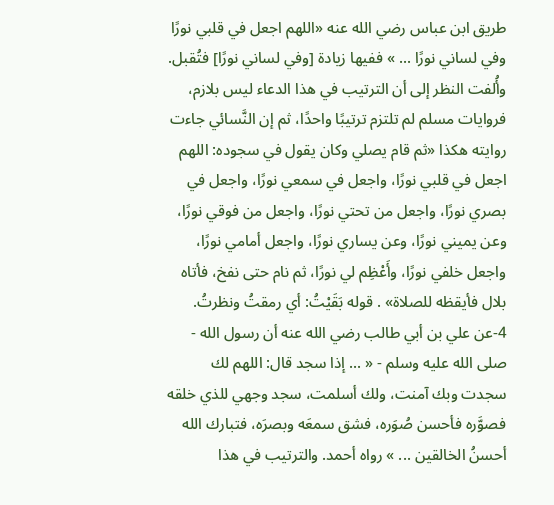طريق ابن عباس رضي الله عنه «اللهم اجعل في قلبي نورًا وفي لساني نورًا ... » ففيها زيادة [وفي لساني نورًا] فتُقبل.
وأُلفت النظر إلى أن الترتيب في هذا الدعاء ليس بلازم، فروايات مسلم لم تلتزم ترتيبًا واحدًا، ثم إن النَّسائي جاءت روايته هكذا «ثم قام يصلي وكان يقول في سجوده: اللهم اجعل في قلبي نورًا، واجعل في سمعي نورًا، واجعل في بصري نورًا، واجعل من تحتي نورًا، واجعل من فوقي نورًا، وعن يميني نورًا، وعن يساري نورًا، واجعل أمامي نورًا، واجعل خلفي نورًا، وأَعْظِم لي نورًا، ثم نام حتى نفخ، فأتاه بلال فأيقظه للصلاة» . قوله بَقَيْتُ: أي رمقتُ ونظرتُ.
4-عن علي بن أبي طالب رضي الله عنه أن رسول الله - صلى الله عليه وسلم - « ... إذا سجد قال: اللهم لك سجدت وبك آمنت، ولك أسلمت، سجد وجهي للذي خلقه فصوَّره فأحسن صُوَره، فشق سمعَه وبصرَه، فتبارك الله أحسنُ الخالقين ... » رواه أحمد. والترتيب في هذا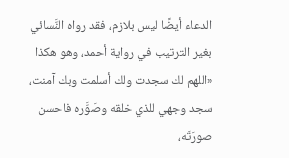الدعاء أيضًا ليس بلازم، فقد رواه النَّسائي بغير الترتيب في رواية أحمد، وهو هكذا «اللهم لك سجدت ولك أسلمت وبك آمنت، سجد وجهي للذي خلقه وصَوَّره فاحسن صورَتَه،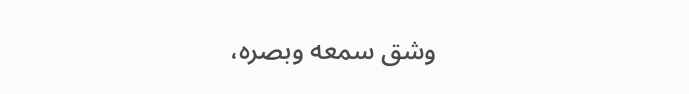وشق سمعه وبصره،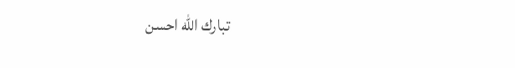تبارك الله احسن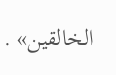الخالقين» .